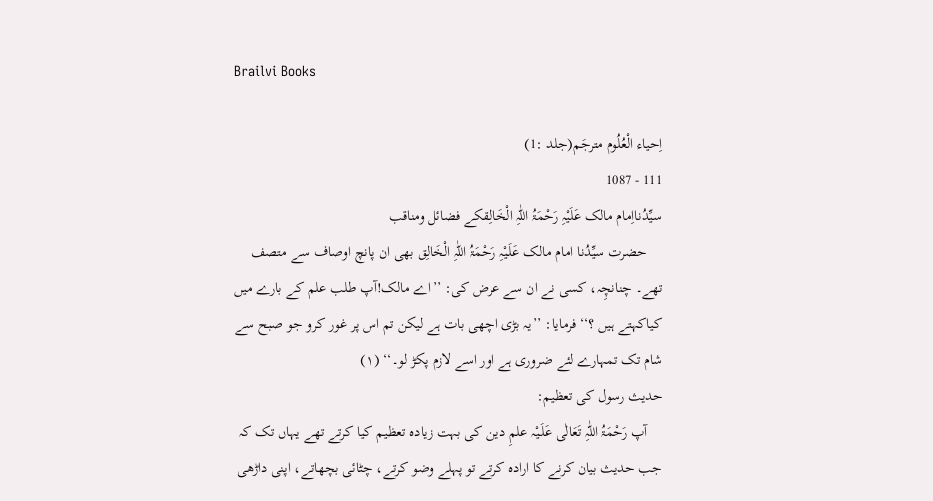Brailvi Books

اِحیاء الْعُلُوم مترجَم(جلد :1)
111 - 1087
سیِّدُنااِمام مالک عَلَیْہِ رَحْمَۃُ اللّٰہِ الْخَالِقکے فضائل ومناقب
    حضرت سیِّدُنا امام مالک عَلَـیْہِ رَحْمَۃُ اللّٰہِ الْخَالِق بھی ان پانچ اوصاف سے متصف تھے۔ چنانچِہ، کسی نے ان سے عرض کی: ’’اے مالک!آپ طلب علم کے بارے میں کیاکہتے ہیں ؟‘‘ فرمایا: ’’یہ بڑی اچھی بات ہے لیکن تم اس پر غور کرو جو صبح سے شام تک تمہارے لئے ضروری ہے اور اسے لازم پکڑ لو۔‘‘ (۱)
حدیث رسول کی تعظیم:
    آپ رَحْمَۃُ اللّٰہِ تَعَالٰی عَلَـیْہ علمِ دین کی بہت زیادہ تعظیم کیا کرتے تھے یہاں تک کہ جب حدیث بیان کرنے کا ارادہ کرتے تو پہلے وضو کرتے، چٹائی بچھاتے، اپنی داڑھی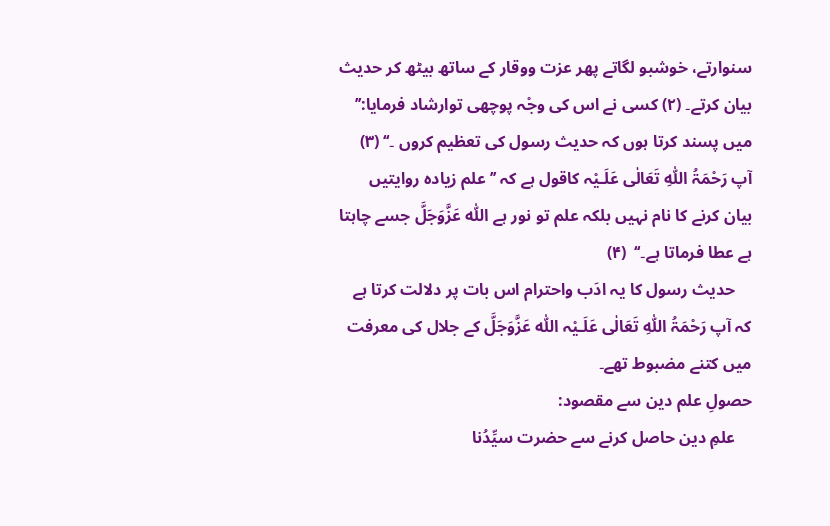سنوارتے، خوشبو لگاتے پھر عزت ووقار کے ساتھ بیٹھ کر حدیث بیان کرتے۔ (۲) کسی نے اس کی وجْہ پوچھی توارشاد فرمایا:’’ میں پسند کرتا ہوں کہ حدیث رسول کی تعظیم کروں ۔‘‘ (۳) آپ رَحْمَۃُ اللّٰہِ تَعَالٰی عَلَـیْہ کاقول ہے کہ ’’علم زیادہ روایتیں بیان کرنے کا نام نہیں بلکہ علم تو نور ہے اللّٰہ عَزَّوَجَلَّ جسے چاہتا ہے عطا فرماتا ہے۔‘‘  (۴)
    حدیث رسول کا یہ ادَب واحترام اس بات پر دلالت کرتا ہے کہ آپ رَحْمَۃُ اللّٰہِ تَعَالٰی عَلَـیْہ اللّٰہ عَزَّوَجَلَّ کے جلال کی معرفت میں کتنے مضبوط تھے۔
حصولِ علم دین سے مقصود:
    علمِ دین حاصل کرنے سے حضرت سیِّدُنا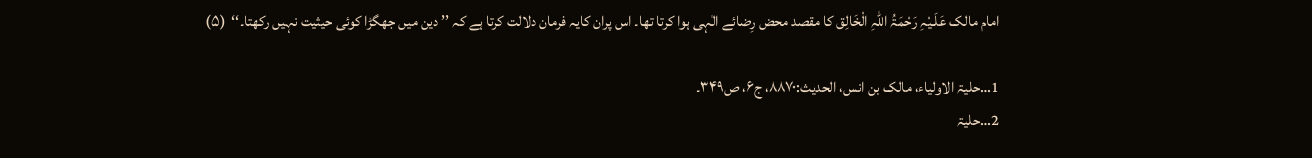امام مالک عَلَـیْہِ رَحْمَۃُ اللّٰہِ الْخَالِق کا مقصد محض رِضائے الٰہی ہوا کرتا تھا۔ اس پران کایہ فرمان دلالت کرتا ہے کہ ’’ دین میں جھگڑا کوئی حیثیت نہیں رکھتا۔‘‘  (۵)

1…حلیۃ الاولیاء، مالک بن انس، الحدیث:۸۸۷۰، ج۶، ص۳۴۹۔
2…حلیۃ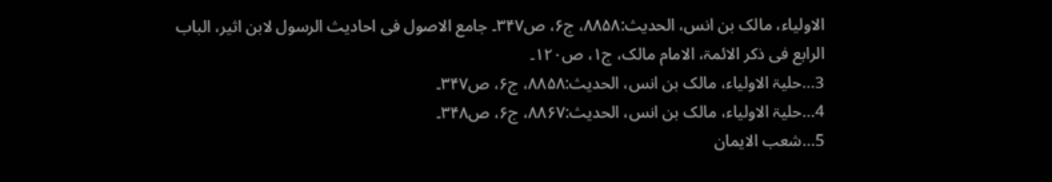الاولیاء، مالک بن انس، الحدیث:۸۸۵۸، ج۶، ص۳۴۷۔ جامع الاصول فی احادیث الرسول لابن اثیر، الباب الرابع فی ذکر الائمۃ، الامام مالک، ج۱، ص۱۲۰۔
3…حلیۃ الاولیاء، مالک بن انس، الحدیث:۸۸۵۸، ج۶، ص۳۴۷۔
4…حلیۃ الاولیاء، مالک بن انس، الحدیث:۸۸۶۷، ج۶، ص۳۴۸۔
5…شعب الایمان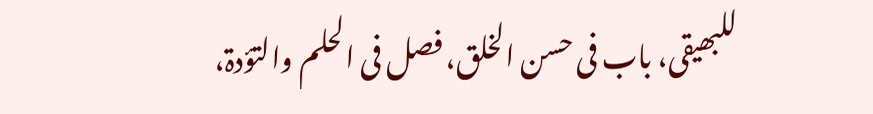للبھیقی، باب فی حسن الخلق، فصل فی الحلم والتؤدۃ،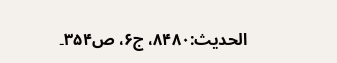الحدیث:۸۴۸۰، ج۶، ص۳۵۴۔